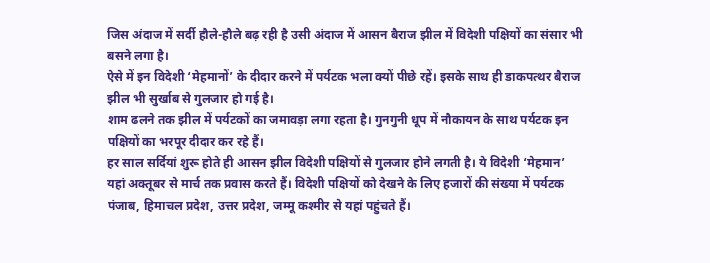जिस अंदाज में सर्दी हौले-हौले बढ़ रही है उसी अंदाज में आसन बैराज झील में विदेशी पक्षियों का संसार भी बसने लगा है।
ऐसे में इन विदेशी ‘मेहमानों’ के दीदार करने में पर्यटक भला क्यों पीछे रहें। इसके साथ ही डाकपत्थर बैराज झील भी सुर्खाब से गुलजार हो गई है।
शाम ढलने तक झील में पर्यटकों का जमावड़ा लगा रहता है। गुनगुनी धूप में नौकायन के साथ पर्यटक इन पक्षियों का भरपूर दीदार कर रहे हैं।
हर साल सर्दियां शुरू होते ही आसन झील विदेशी पक्षियों से गुलजार होने लगती है। ये विदेशी ‘मेहमान’ यहां अक्तूबर से मार्च तक प्रवास करते हैं। विदेशी पक्षियों को देखने के लिए हजारों की संख्या में पर्यटक पंजाब, हिमाचल प्रदेश, उत्तर प्रदेश, जम्मू कश्मीर से यहां पहुंचते हैं।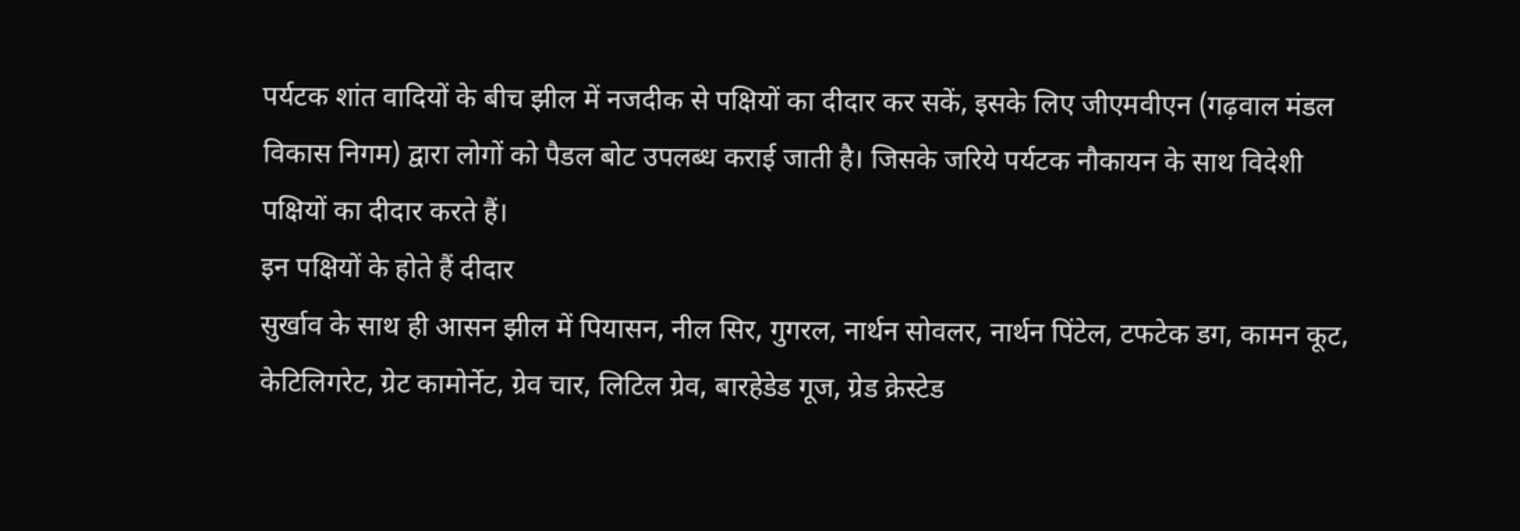पर्यटक शांत वादियों के बीच झील में नजदीक से पक्षियों का दीदार कर सकें, इसके लिए जीएमवीएन (गढ़वाल मंडल विकास निगम) द्वारा लोगों को पैडल बोट उपलब्ध कराई जाती है। जिसके जरिये पर्यटक नौकायन के साथ विदेशी पक्षियों का दीदार करते हैं।
इन पक्षियों के होते हैं दीदार
सुर्खाव के साथ ही आसन झील में पियासन, नील सिर, गुगरल, नार्थन सोवलर, नार्थन पिंटेल, टफटेक डग, कामन कूट, केटिलिगरेट, ग्रेट कामोर्नेट, ग्रेव चार, लिटिल ग्रेव, बारहेडेड गूज, ग्रेड क्रेस्टेड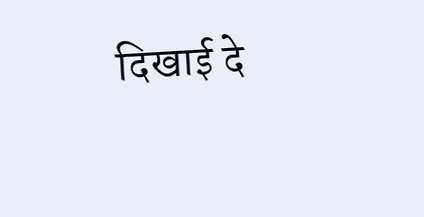दिखाई दे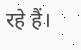रहे हैं।